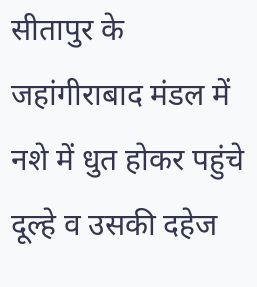सीतापुर के जहांगीराबाद मंडल में नशे में धुत होकर पहुंचे दूल्हे व उसकी दहेज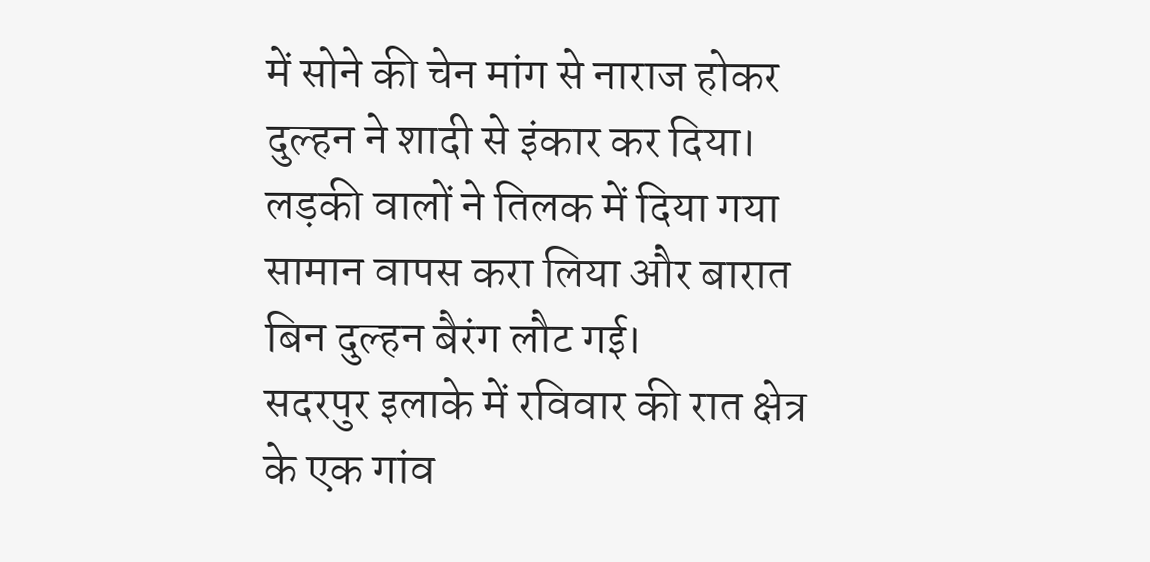में सोने की चेन मांग से नाराज होकर दुल्हन ने शादी से इंकार कर दिया। लड़की वालों ने तिलक में दिया गया सामान वापस करा लिया और बारात बिन दुल्हन बैरंग लौट गई।
सदरपुर इलाके में रविवार की रात क्षेत्र के एक गांव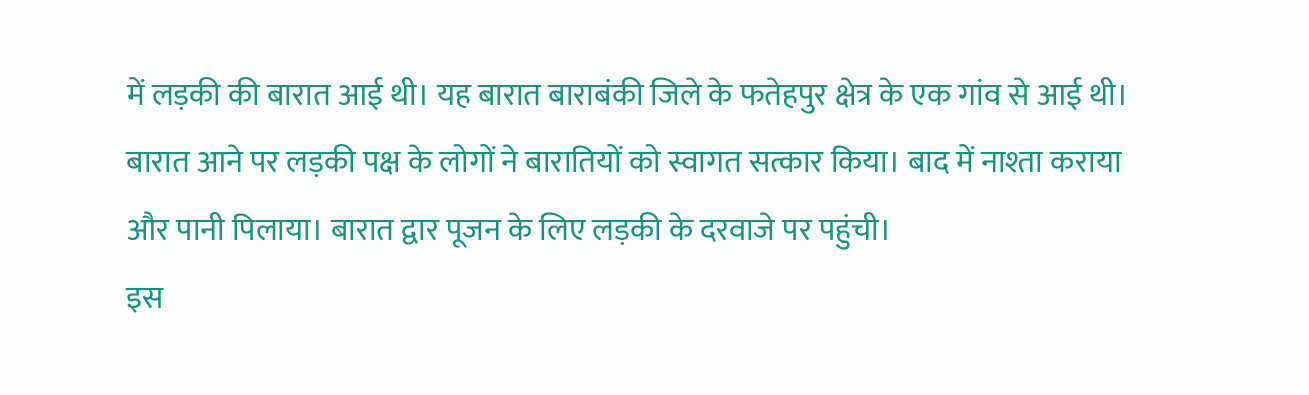में लड़की की बारात आई थी। यह बारात बाराबंकी जिले के फतेहपुर क्षेत्र के एक गांव से आई थी। बारात आने पर लड़की पक्ष के लोगों ने बारातियों को स्वागत सत्कार किया। बाद में नाश्ता कराया और पानी पिलाया। बारात द्वार पूजन के लिए लड़की के दरवाजे पर पहुंची।
इस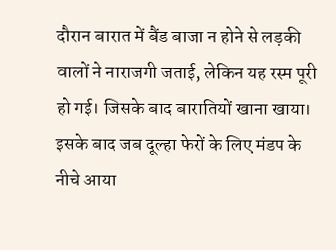दौरान बारात में बैंड बाजा न होने से लड़की वालों ने नाराजगी जताई, लेकिन यह रस्म पूरी हो गई। जिसके बाद बारातियों खाना खाया। इसके बाद जब दूल्हा फेरों के लिए मंडप के नीचे आया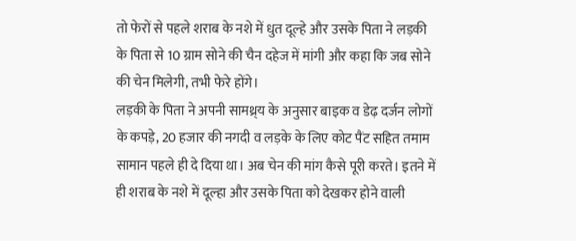तो फेरों से पहले शराब के नशे में धुत दूल्हे और उसके पिता ने लड़की के पिता से 10 ग्राम सोने की चैन दहेज में मांगी और कहा कि जब सोने की चेन मिलेगी, तभी फेरे होंगे।
लड़की के पिता ने अपनी सामथ्र्य के अनुसार बाइक व डेढ़ दर्जन लोगों के कपड़े, 20 हजार की नगदी व लड़के के लिए कोट पैंट सहित तमाम सामान पहले ही दे दिया था। अब चेन की मांग कैसे पूरी करते। इतने में ही शराब के नशे में दूल्हा और उसके पिता को देखकर होने वाली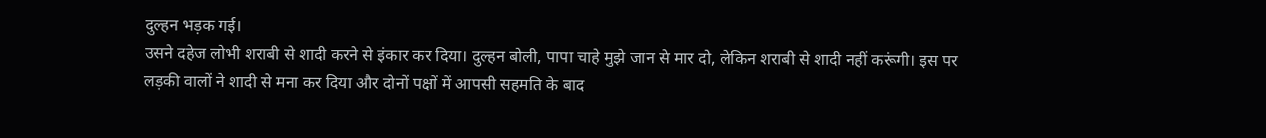दुल्हन भड़क गई।
उसने दहेज लोभी शराबी से शादी करने से इंकार कर दिया। दुल्हन बोली, पापा चाहे मुझे जान से मार दो, लेकिन शराबी से शादी नहीं करूंगी। इस पर लड़की वालों ने शादी से मना कर दिया और दोनों पक्षों में आपसी सहमति के बाद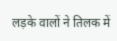लड़के वालों ने तिलक में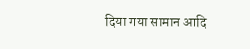दिया गया सामान आदि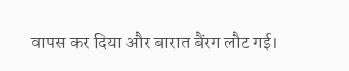वापस कर दिया और बारात बैंरग लौट गई।